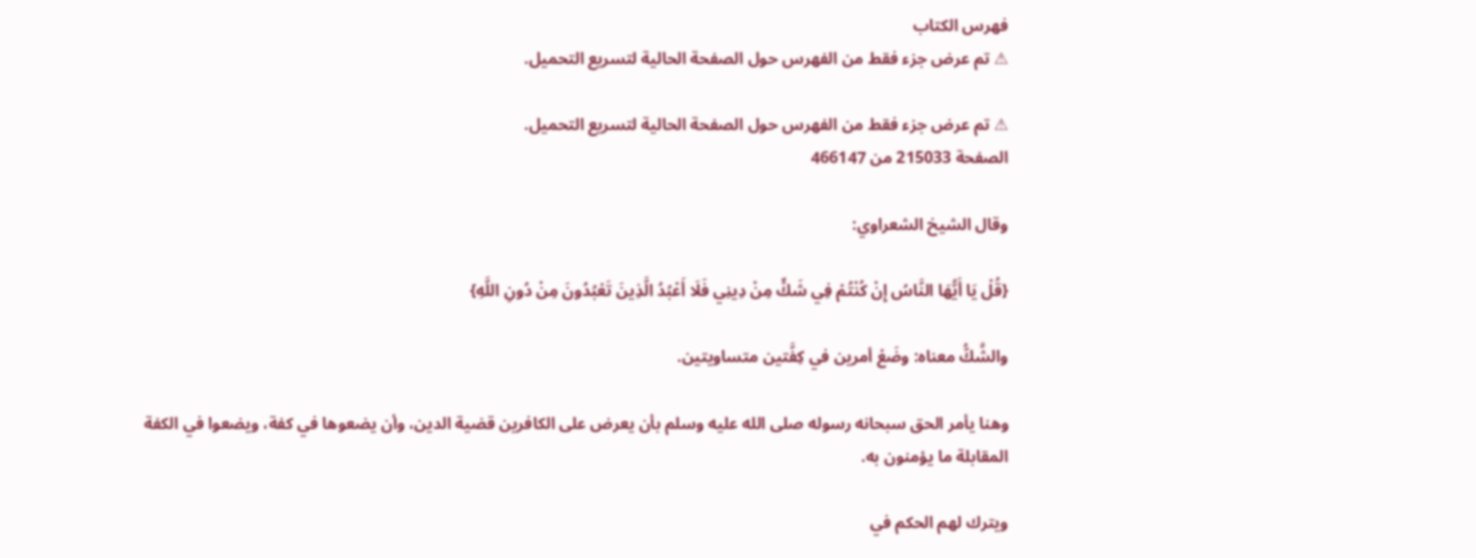فهرس الكتاب
⚠ تم عرض جزء فقط من الفهرس حول الصفحة الحالية لتسريع التحميل.

⚠ تم عرض جزء فقط من الفهرس حول الصفحة الحالية لتسريع التحميل.
الصفحة 215033 من 466147

وقال الشيخ الشعراوي:

{قُلْ يَا أَيُّهَا النَّاسُ إِنْ كُنْتُمْ فِي شَكٍّ مِنْ دِينِي فَلَا أَعْبُدُ الَّذِينَ تَعْبُدُونَ مِنْ دُونِ اللَّهِ}

والشَّكُّ معناه: وضَعْ أمرين في كِفَّتين متساويتين.

وهنا يأمر الحق سبحانه رسوله صلى الله عليه وسلم بأن يعرض على الكافرين قضية الدين، وأن يضعوها في كفة، ويضعوا في الكفة المقابلة ما يؤمنون به.

ويترك لهم الحكم في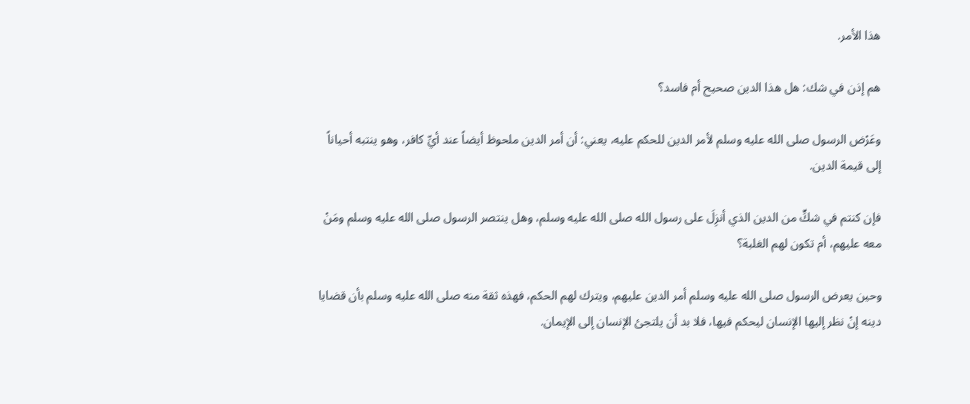هذا الأمر.

هم إذن في شك: هل هذا الدين صحيح أم فاسد؟

وعَرْض الرسول صلى الله عليه وسلم لأمر الدين للحكم عليه، يعني: أن أمر الدين ملحوظ أيضاً عند أيِّ كافر، وهو ينتبه أحياناً إلى قيمة الدين.

فإن كنتم في شكٍّ من الدين الذي أنزِلَ على رسول الله صلى الله عليه وسلم، وهل ينتصر الرسول صلى الله عليه وسلم ومَنْ معه عليهم، أم تكون لهم الغلبة؟

وحين يعرض الرسول صلى الله عليه وسلم أمر الدين عليهم، ويترك لهم الحكم، فهذه ثقة منه صلى الله عليه وسلم بأن قضايا دينه إنْ نظر إليها الإنسان ليحكم فيها، فلا بد أن يلتجئ الإنسان إلى الإيمان.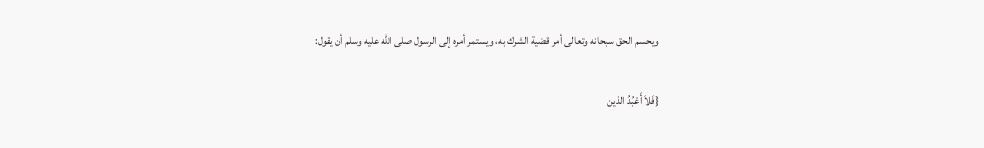ويحسم الحق سبحانه وتعالى أمر قضية الشرك به، ويستمر أمره إلى الرسول صلى الله عليه وسلم أن يقول:

{فَلاَ أَعْبُدُ الذين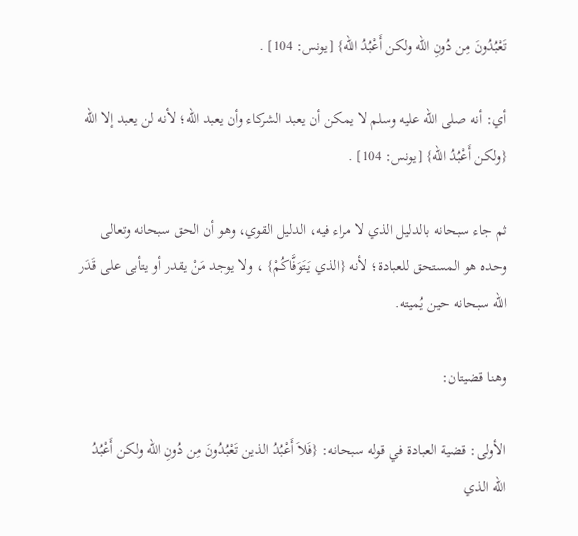تَعْبُدُونَ مِن دُونِ الله ولكن أَعْبُدُ الله} [يونس: 104] .

أي: أنه صلى الله عليه وسلم لا يمكن أن يعبد الشركاء وأن يعبد الله؛ لأنه لن يعبد إلا الله {ولكن أَعْبُدُ الله} [يونس: 104] .

ثم جاء سبحانه بالدليل الذي لا مراء فيه، الدليل القوي، وهو أن الحق سبحانه وتعالى وحده هو المستحق للعبادة؛ لأنه {الذي يَتَوَفَّاكُمْ} ، ولا يوجد مَنْ يقدر أو يتأبى على قَدَر الله سبحانه حين يُميته.

وهنا قضيتان:

الأولى: قضية العبادة في قوله سبحانه: {فَلاَ أَعْبُدُ الذين تَعْبُدُونَ مِن دُونِ الله ولكن أَعْبُدُ الله الذي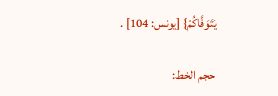يَتَوَفَّاكُمْ} [يونس: 104] .

حجم الخط: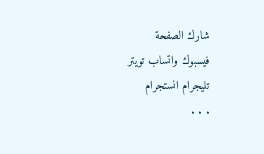شارك الصفحة
فيسبوك واتساب تويتر تليجرام انستجرام
. . .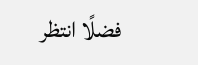فضلًا انتظر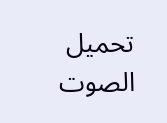تحميل الصوت